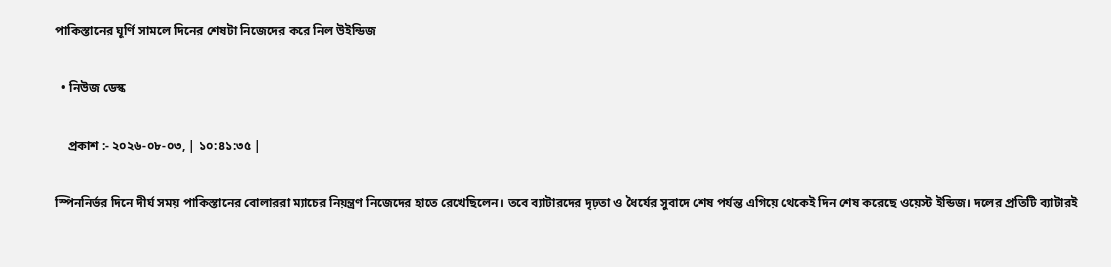পাকিস্তানের ঘূর্ণি সামলে দিনের শেষটা নিজেদের করে নিল উইন্ডিজ

  • নিউজ ডেস্ক

    প্রকাশ :- ২০২৬-০৮-০৩, | ১০:৪১:৩৫ |

স্পিননির্ভর দিনে দীর্ঘ সময় পাকিস্তানের বোলাররা ম্যাচের নিয়ন্ত্রণ নিজেদের হাতে রেখেছিলেন। তবে ব্যাটারদের দৃঢ়তা ও ধৈর্যের সুবাদে শেষ পর্যন্ত এগিয়ে থেকেই দিন শেষ করেছে ওয়েস্ট ইন্ডিজ। দলের প্রতিটি ব্যাটারই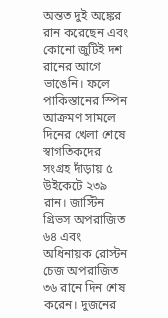অন্তত দুই অঙ্কের রান করেছেন এবং কোনো জুটিই দশ রানের আগে ভাঙেনি। ফলে পাকিস্তানের স্পিন আক্রমণ সামলে দিনের খেলা শেষে স্বাগতিকদের সংগ্রহ দাঁড়ায় ৫ উইকেটে ২৩৯ রান। জাস্টিন গ্রিভস অপরাজিত ৬৪ এবং অধিনায়ক রোস্টন চেজ অপরাজিত ৩৬ রানে দিন শেষ করেন। দুজনের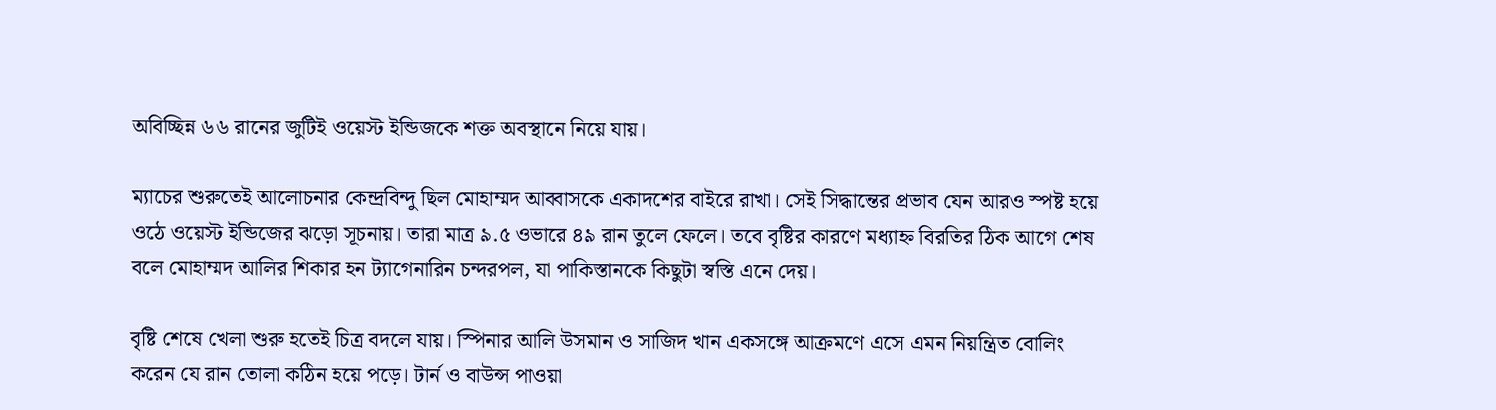অবিচ্ছিন্ন ৬৬ রানের জুটিই ওয়েস্ট ইন্ডিজকে শক্ত অবস্থানে নিয়ে যায়।

ম্যাচের শুরুতেই আলোচনার কেন্দ্রবিন্দু ছিল মোহাম্মদ আব্বাসকে একাদশের বাইরে রাখা। সেই সিদ্ধান্তের প্রভাব যেন আরও স্পষ্ট হয়ে ওঠে ওয়েস্ট ইন্ডিজের ঝড়ো সূচনায়। তারা মাত্র ৯.৫ ওভারে ৪৯ রান তুলে ফেলে। তবে বৃষ্টির কারণে মধ্যাহ্ন বিরতির ঠিক আগে শেষ বলে মোহাম্মদ আলির শিকার হন ট্যাগেনারিন চন্দরপল, যা পাকিস্তানকে কিছুটা স্বস্তি এনে দেয়।

বৃষ্টি শেষে খেলা শুরু হতেই চিত্র বদলে যায়। স্পিনার আলি উসমান ও সাজিদ খান একসঙ্গে আক্রমণে এসে এমন নিয়ন্ত্রিত বোলিং করেন যে রান তোলা কঠিন হয়ে পড়ে। টার্ন ও বাউন্স পাওয়া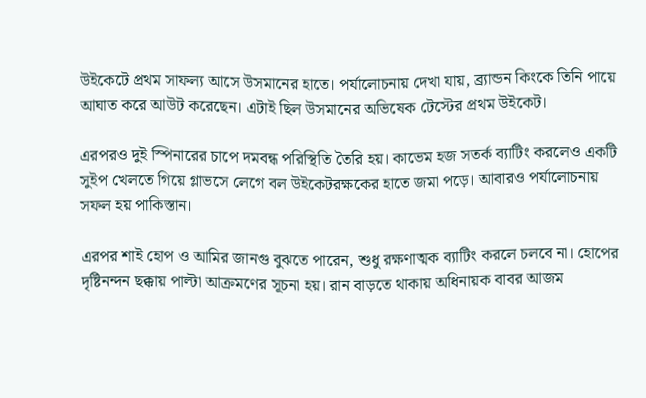উইকেটে প্রথম সাফল্য আসে উসমানের হাতে। পর্যালোচনায় দেখা যায়, ব্র্যান্ডন কিংকে তিনি পায়ে আঘাত করে আউট করেছেন। এটাই ছিল উসমানের অভিষেক টেস্টের প্রথম উইকেট।

এরপরও দুই স্পিনারের চাপে দমবন্ধ পরিস্থিতি তৈরি হয়। কাভেম হজ সতর্ক ব্যাটিং করলেও একটি সুইপ খেলতে গিয়ে গ্লাভসে লেগে বল উইকেটরক্ষকের হাতে জমা পড়ে। আবারও পর্যালোচনায় সফল হয় পাকিস্তান।

এরপর শাই হোপ ও আমির জানগু বুঝতে পারেন, শুধু রক্ষণাত্মক ব্যাটিং করলে চলবে না। হোপের দৃষ্টিনন্দন ছক্কায় পাল্টা আক্রমণের সূচনা হয়। রান বাড়তে থাকায় অধিনায়ক বাবর আজম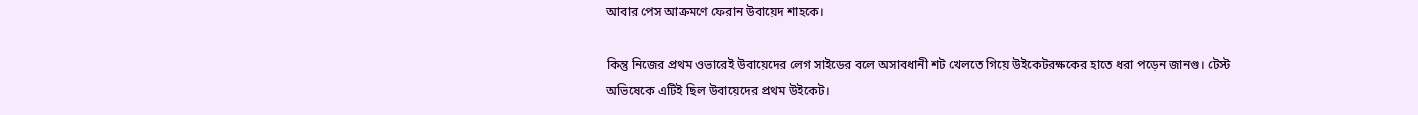আবার পেস আক্রমণে ফেরান উবায়েদ শাহকে।

কিন্তু নিজের প্রথম ওভারেই উবায়েদের লেগ সাইডের বলে অসাবধানী শট খেলতে গিয়ে উইকেটরক্ষকের হাতে ধরা পড়েন জানগু। টেস্ট অভিষেকে এটিই ছিল উবায়েদের প্রথম উইকেট।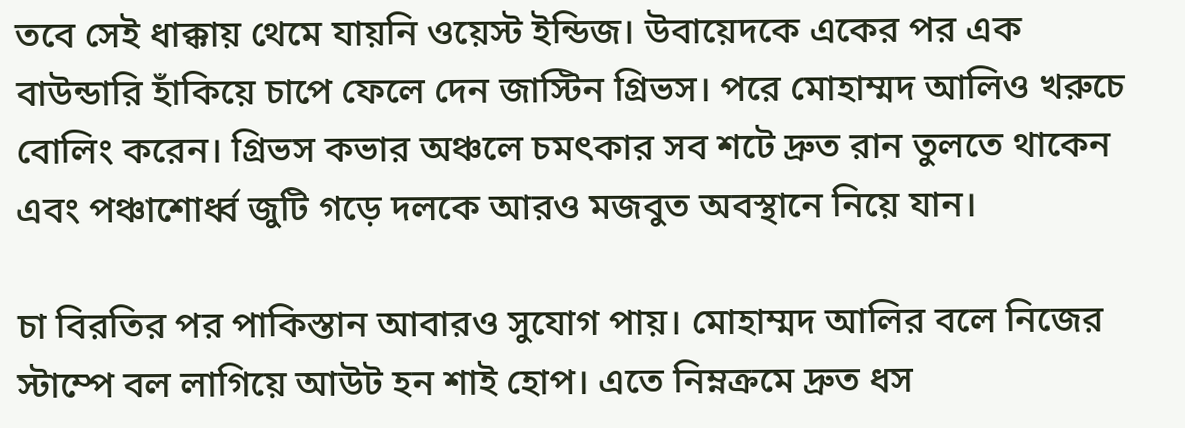তবে সেই ধাক্কায় থেমে যায়নি ওয়েস্ট ইন্ডিজ। উবায়েদকে একের পর এক বাউন্ডারি হাঁকিয়ে চাপে ফেলে দেন জাস্টিন গ্রিভস। পরে মোহাম্মদ আলিও খরুচে বোলিং করেন। গ্রিভস কভার অঞ্চলে চমৎকার সব শটে দ্রুত রান তুলতে থাকেন এবং পঞ্চাশোর্ধ্ব জুটি গড়ে দলকে আরও মজবুত অবস্থানে নিয়ে যান।

চা বিরতির পর পাকিস্তান আবারও সুযোগ পায়। মোহাম্মদ আলির বলে নিজের স্টাম্পে বল লাগিয়ে আউট হন শাই হোপ। এতে নিম্নক্রমে দ্রুত ধস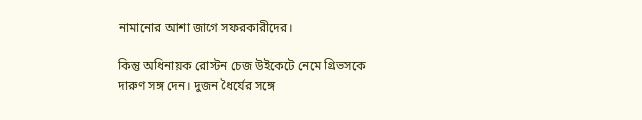নামানোর আশা জাগে সফরকারীদের।

কিন্তু অধিনায়ক রোস্টন চেজ উইকেটে নেমে গ্রিভসকে দারুণ সঙ্গ দেন। দুজন ধৈর্যের সঙ্গে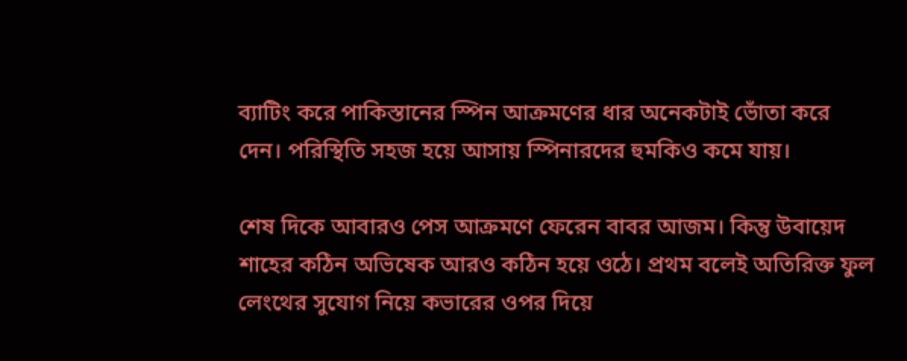ব্যাটিং করে পাকিস্তানের স্পিন আক্রমণের ধার অনেকটাই ভোঁতা করে দেন। পরিস্থিতি সহজ হয়ে আসায় স্পিনারদের হুমকিও কমে যায়।

শেষ দিকে আবারও পেস আক্রমণে ফেরেন বাবর আজম। কিন্তু উবায়েদ শাহের কঠিন অভিষেক আরও কঠিন হয়ে ওঠে। প্রথম বলেই অতিরিক্ত ফুল লেংথের সুযোগ নিয়ে কভারের ওপর দিয়ে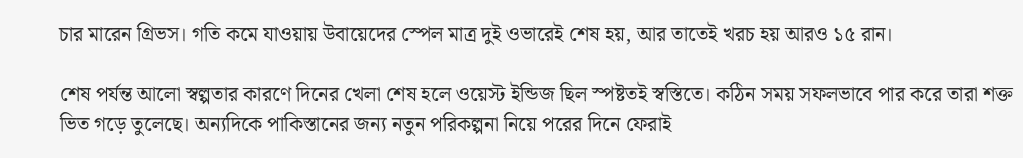চার মারেন গ্রিভস। গতি কমে যাওয়ায় উবায়েদের স্পেল মাত্র দুই ওভারেই শেষ হয়, আর তাতেই খরচ হয় আরও ১৫ রান।

শেষ পর্যন্ত আলো স্বল্পতার কারণে দিনের খেলা শেষ হলে ওয়েস্ট ইন্ডিজ ছিল স্পষ্টতই স্বস্তিতে। কঠিন সময় সফলভাবে পার করে তারা শক্ত ভিত গড়ে তুলেছে। অন্যদিকে পাকিস্তানের জন্য নতুন পরিকল্পনা নিয়ে পরের দিনে ফেরাই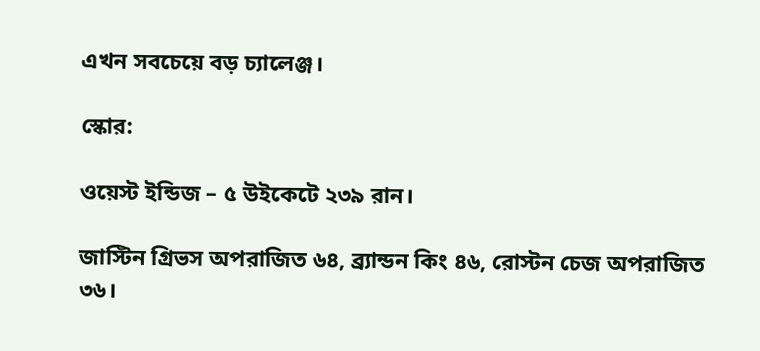এখন সবচেয়ে বড় চ্যালেঞ্জ।

স্কোর:

ওয়েস্ট ইন্ডিজ – ৫ উইকেটে ২৩৯ রান।

জাস্টিন গ্রিভস অপরাজিত ৬৪, ব্র্যান্ডন কিং ৪৬, রোস্টন চেজ অপরাজিত ৩৬।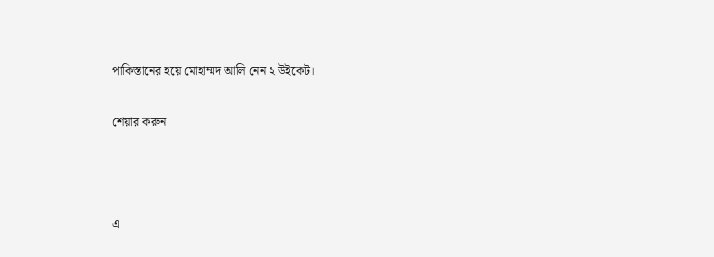পাকিস্তানের হয়ে মোহাম্মদ আলি নেন ২ উইকেট।

শেয়ার করুন



এ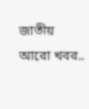জাতীয় আরো খবর..